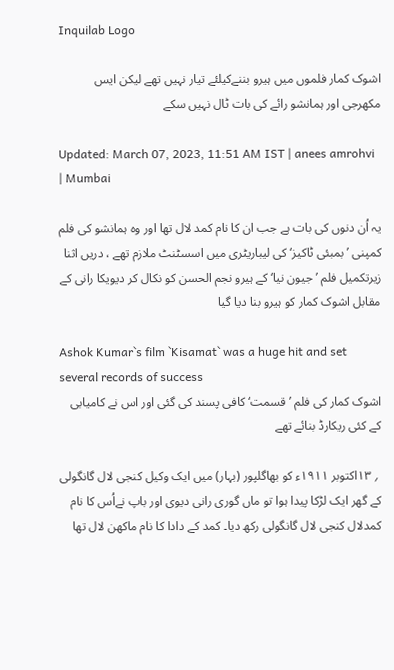Inquilab Logo

اشوک کمار فلموں میں ہیرو بننےکیلئے تیار نہیں تھے لیکن ایس مکھرجی اور ہمانشو رائے کی بات ٹال نہیں سکے

Updated: March 07, 2023, 11:51 AM IST | anees amrohvi | Mumbai

یہ اُن دنوں کی بات ہے جب ان کا نام کمد لال تھا اور وہ ہمانشو کی فلم کمپنی ’ بمبئی ٹاکیز‘ کی لیباریٹری میں اسسٹنٹ ملازم تھے ، دریں اثنا زیرتکمیل فلم ’جیون نیا‘ کے ہیرو نجم الحسن کو نکال کر دیویکا رانی کے مقابل اشوک کمار کو ہیرو بنا دیا گیا

Ashok Kumar`s film `Kisamat` was a huge hit and set several records of success
اشوک کمار کی فلم ’قسمت‘ کافی پسند کی گئی اور اس نے کامیابی کے کئی ریکارڈ بنائے تھے

 ؍ ۱۳اکتوبر ۱۹۱۱ء کو بھاگلپور (بہار) میں ایک وکیل کنجی لال گانگولی کے گھر ایک لڑکا پیدا ہوا تو ماں گوری رانی دیوی اور باپ نےاُس کا نام کمدلال کنجی لال گانگولی رکھ دیا۔ کمد کے دادا کا نام ماکھن لال تھا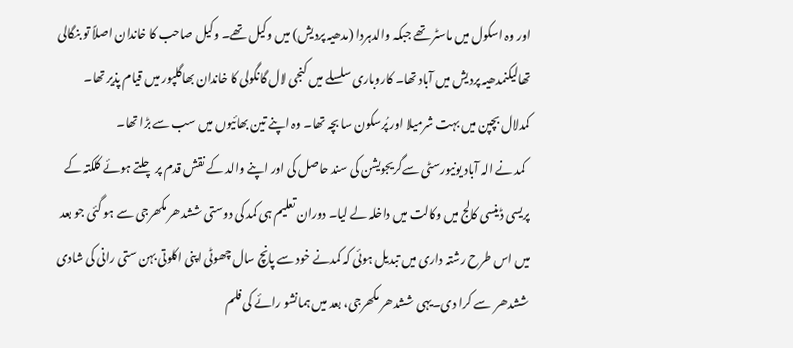اور وہ اسکول میں ماسٹر تھے جبکہ والدہردا (مدھیہ پردیش) میں وکیل تھے۔ وکیل صاحب کا خاندان اصلاً تو بنگالی تھالیکنمدھیہ پردیش میں آباد تھا۔ کاروباری سلسلے میں کنجی لال گانگولی کا خاندان بھاگلپور میں قیام پذیر تھا۔ کمدلال بچپن میں بہت شرمیلا اور پُرسکون سا بچہ تھا۔ وہ اپنے تین بھائیوں میں سب سے بڑا تھا۔
  کمد نے الہ آباد یونیورسٹی سےگریجویشن کی سند حاصل کی اور اپنے والد کے نقش قدم پر چلتے ہوئے کلکتہ کے پریسی ڈینسی کالج میں وکالت میں داخلہ لے لیا۔ دوران تعلیم ہی کمد کی دوستی ششدھر مکھرجی سے ہو گئی جو بعد میں اس طرح رشتہ داری میں تبدیل ہوئی کہ کمدنے خود سے پانچ سال چھوٹی اپنی اکلوتی بہن ستی رانی کی شادی ششدھر  سے کرا دی۔یہی ششدھر مکھرجی، بعد میں ہمانشو رائے کی فلم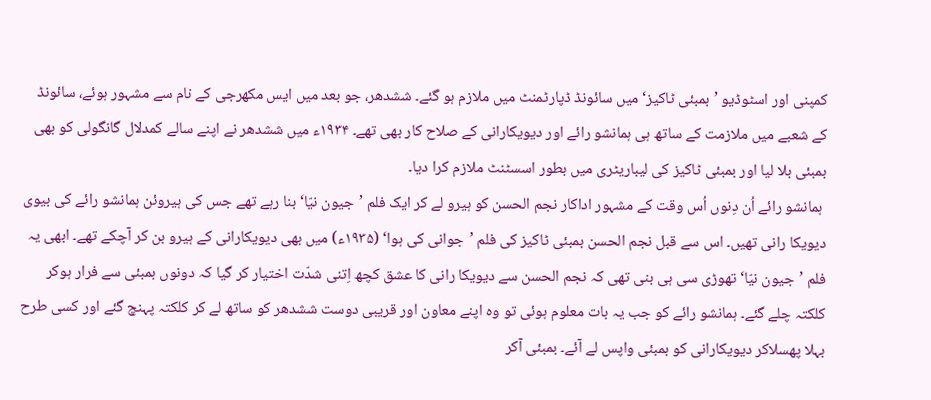کمپنی اور اسٹوڈیو ’بمبئی ٹاکیز‘ میں سائونڈ ڈپارٹمنٹ میں ملازم ہو گئے۔ ششدھر، جو بعد میں ایس مکھرجی کے نام سے مشہور ہوئے، سائونڈ کے شعبے میں ملازمت کے ساتھ ہی ہمانشو رائے اور دیویکارانی کے صلاح کار بھی تھے۔ ۱۹۳۴ء میں ششدھر نے اپنے سالے کمدلال گانگولی کو بھی بمبئی بلا لیا اور بمبئی ٹاکیز کی لیباریٹری میں بطور اسسٹنٹ ملازم کرا دیا۔
 ہمانشو رائے اُن دِنوں اُس وقت کے مشہور اداکار نجم الحسن کو ہیرو لے کر ایک فلم ’جیون نیّا‘ بنا رہے تھے جس کی ہیروئن ہمانشو رائے کی بیوی دیویکا رانی تھیں۔ اس سے قبل نجم الحسن بمبئی ٹاکیز کی فلم ’جوانی کی ہوا‘ (۱۹۳۵ء) میں بھی دیویکارانی کے ہیرو بن کر آچکے تھے۔ ابھی یہ فلم ’جیون نیّا‘ تھوڑی سی ہی بنی تھی کہ نجم الحسن سے دیویکا رانی کا عشق کچھ اِتنی شدّت اختیار کر گیا کہ دونوں بمبئی سے فرار ہوکر کلکتہ چلے گئے۔ ہمانشو رائے کو جب یہ بات معلوم ہوئی تو وہ اپنے معاون اور قریبی دوست ششدھر کو ساتھ لے کر کلکتہ پہنچ گئے اور کسی طرح بہلا پھسلاکر دیویکارانی کو بمبئی واپس لے آئے۔ بمبئی آکر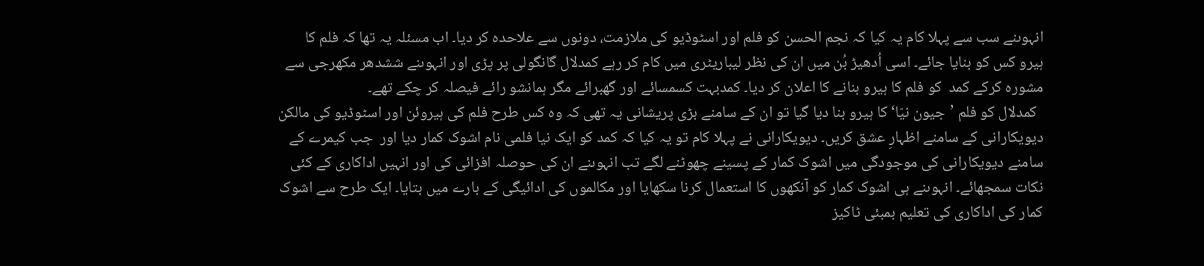انہوںنے سب سے پہلا کام یہ کیا کہ نجم الحسن کو فلم اور اسٹوڈیو کی ملازمت، دونوں سے علاحدہ کر دیا۔ اب مسئلہ یہ تھا کہ فلم کا ہیرو کس کو بنایا جائے۔ اسی اُدھیڑ بُن میں ان کی نظر لیباریٹری میں کام کر رہے کمدلال گانگولی پر پڑی اور انہوںنے ششدھر مکھرجی سے مشورہ کرکے کمد  کو فلم کا ہیرو بنانے کا اعلان کر دیا۔ کمدبہت کسمسائے اور گھبرائے مگر ہمانشو رائے فیصلہ کر چکے تھے۔
  کمدلال کو فلم ’جیون نیّا‘ کا ہیرو بنا دیا گیا تو ان کے سامنے بڑی پریشانی یہ تھی کہ وہ کس طرح فلم کی ہیروئن اور اسٹوڈیو کی مالکن دیویکارانی کے سامنے اظہارِ عشق کریں۔ دیویکارانی نے پہلا کام تو یہ کیا کہ کمد کو ایک نیا فلمی نام اشوک کمار دیا اور  جب کیمرے کے سامنے دیویکارانی کی موجودگی میں اشوک کمار کے پسینے چھوٹنے لگے تب انہوںنے ان کی حوصلہ افزائی کی اور انہیں اداکاری کے کئی نکات سمجھائے۔ انہوںنے ہی اشوک کمار کو آنکھوں کا استعمال کرنا سکھایا اور مکالموں کی ادائیگی کے بارے میں بتایا۔ ایک طرح سے اشوک کمار کی اداکاری کی تعلیم بمبئی ٹاکیز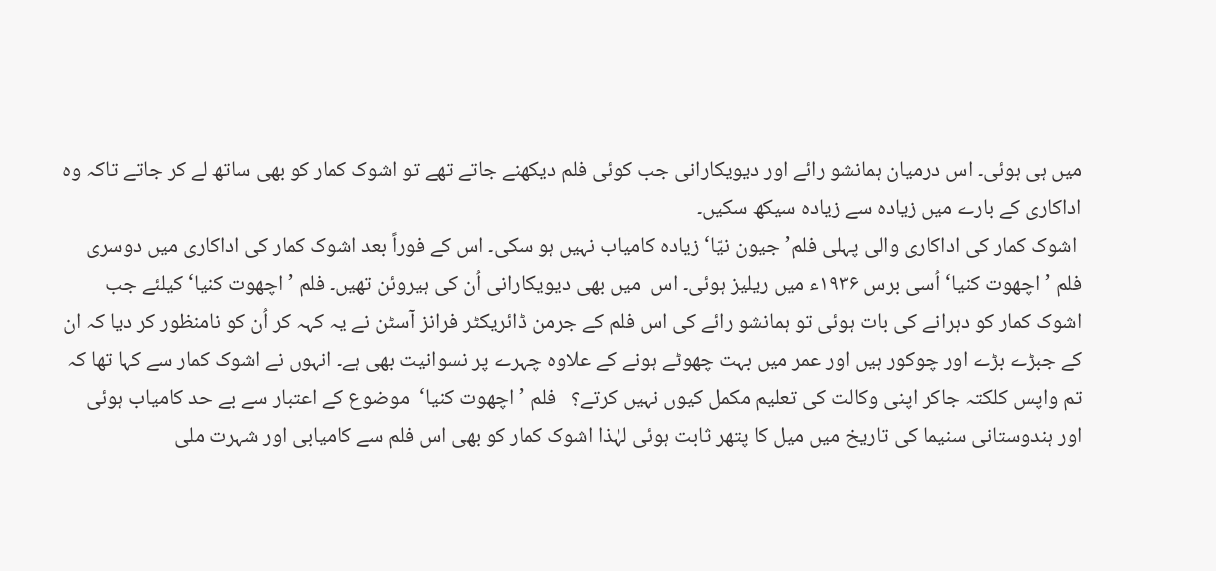میں ہی ہوئی۔ اس درمیان ہمانشو رائے اور دیویکارانی جب کوئی فلم دیکھنے جاتے تھے تو اشوک کمار کو بھی ساتھ لے کر جاتے تاکہ وہ اداکاری کے بارے میں زیادہ سے زیادہ سیکھ سکیں۔
 اشوک کمار کی اداکاری والی پہلی فلم’جیون نیّا‘ زیادہ کامیاب نہیں ہو سکی۔ اس کے فوراً بعد اشوک کمار کی اداکاری میں دوسری فلم ’اچھوت کنیا‘اُسی برس ۱۹۳۶ء میں ریلیز ہوئی۔ اس  میں بھی دیویکارانی اُن کی ہیروئن تھیں۔ فلم ’اچھوت کنیا‘کیلئے جب اشوک کمار کو دہرانے کی بات ہوئی تو ہمانشو رائے کی اس فلم کے جرمن ڈائریکٹر فرانز آسٹن نے یہ کہہ کر اُن کو نامنظور کر دیا کہ ان کے جبڑے بڑے اور چوکور ہیں اور عمر میں بہت چھوٹے ہونے کے علاوہ چہرے پر نسوانیت بھی ہے۔ انہوں نے اشوک کمار سے کہا تھا کہ تم واپس کلکتہ جاکر اپنی وکالت کی تعلیم مکمل کیوں نہیں کرتے؟   فلم ’اچھوت کنیا‘  موضوع کے اعتبار سے بے حد کامیاب ہوئی اور ہندوستانی سنیما کی تاریخ میں میل کا پتھر ثابت ہوئی لہٰذا اشوک کمار کو بھی اس فلم سے کامیابی اور شہرت ملی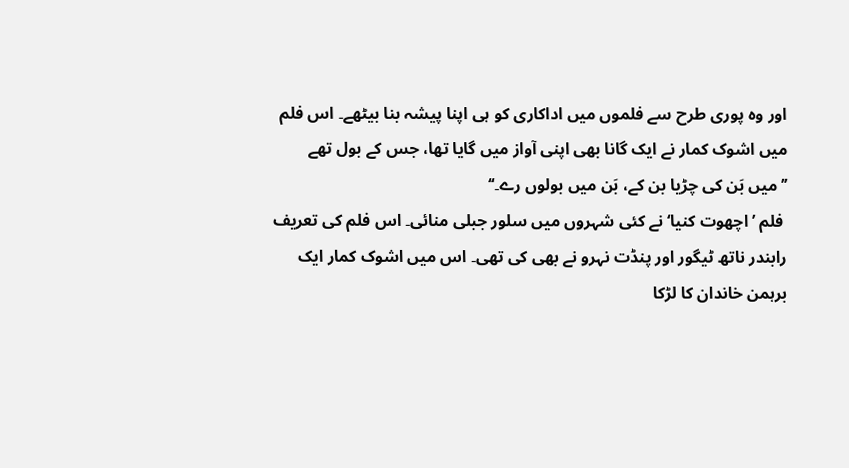اور وہ پوری طرح سے فلموں میں اداکاری کو ہی اپنا پیشہ بنا بیٹھے۔ اس فلم میں اشوک کمار نے ایک گانا بھی اپنی آواز میں گایا تھا، جس کے بول تھے ’’میں بَن کی چڑیا بن کے، بَن میں بولوں رے۔‘‘
 فلم ’اچھوت کنیا‘ نے کئی شہروں میں سلور جبلی منائی۔ اس فلم کی تعریف رابندر ناتھ ٹیگور اور پنڈت نہرو نے بھی کی تھی۔ اس میں اشوک کمار ایک برہمن خاندان کا لڑکا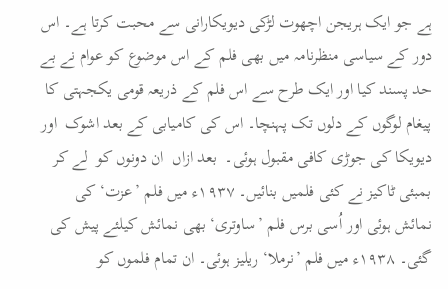ہے جو ایک ہریجن اچھوت لڑکی دیویکارانی سے محبت کرتا ہے۔ اس دور کے سیاسی منظرنامہ میں بھی فلم کے اس موضوع کو عوام نے بے حد پسند کیا اور ایک طرح سے اس فلم کے ذریعہ قومی یکجہتی کا پیغام لوگوں کے دلوں تک پہنچا۔ اس کی کامیابی کے بعد اشوک  اور دیویکا کی جوڑی کافی مقبول ہوئی۔  بعد ازاں  ان دونوں کو  لے کر بمبئی ٹاکیز نے کئی فلمیں بنائیں۔ ۱۹۳۷ء میں فلم ’عزت‘ کی نمائش ہوئی اور اُسی برس فلم ’ساوتری‘ بھی نمائش کیلئے پیش کی گئی۔ ۱۹۳۸ء میں فلم ’نرملا‘ ریلیز ہوئی۔ ان تمام فلموں کو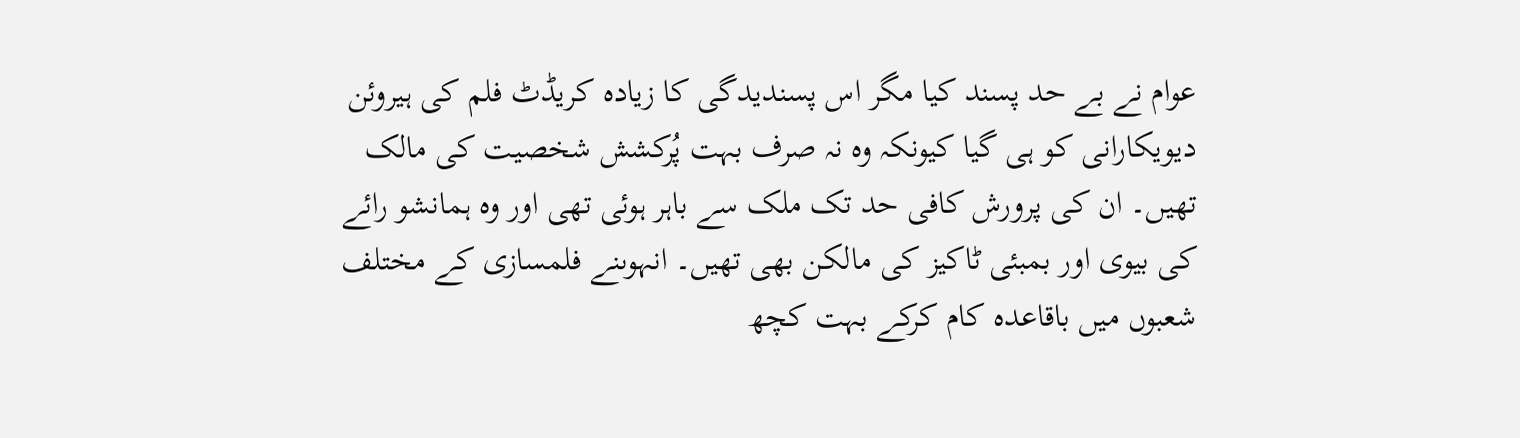عوام نے بے حد پسند کیا مگر اس پسندیدگی کا زیادہ کریڈٹ فلم کی ہیروئن دیویکارانی کو ہی گیا کیونکہ وہ نہ صرف بہت پُرکشش شخصیت کی مالک تھیں۔ ان کی پرورش کافی حد تک ملک سے باہر ہوئی تھی اور وہ ہمانشو رائے کی بیوی اور بمبئی ٹاکیز کی مالکن بھی تھیں۔ انہوںنے فلمسازی کے مختلف شعبوں میں باقاعدہ کام کرکے بہت کچھ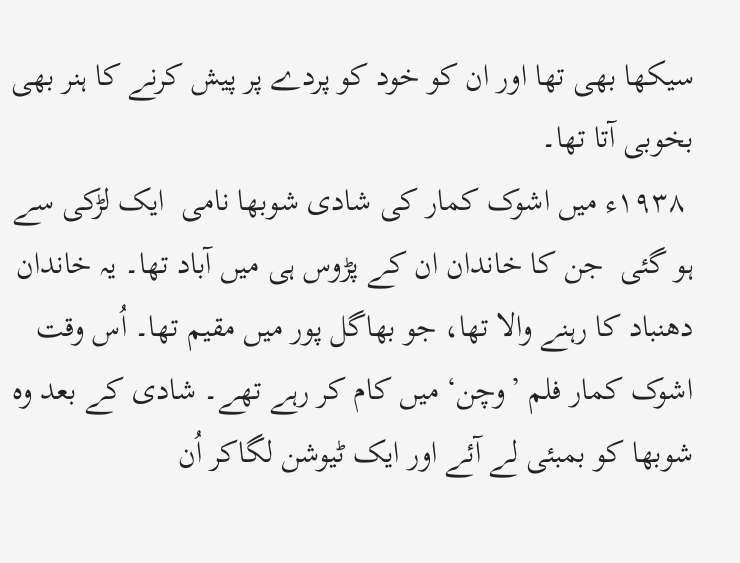سیکھا بھی تھا اور ان کو خود کو پردے پر پیش کرنے کا ہنر بھی بخوبی آتا تھا۔
 ۱۹۳۸ء میں اشوک کمار کی شادی شوبھا نامی  ایک لڑکی سے ہو گئی  جن کا خاندان ان کے پڑوس ہی میں آباد تھا۔ یہ خاندان دھنباد کا رہنے والا تھا، جو بھاگل پور میں مقیم تھا۔ اُس وقت اشوک کمار فلم ’وچن‘ میں کام کر رہے تھے۔ شادی کے بعد وہ شوبھا کو بمبئی لے آئے اور ایک ٹیوشن لگاکر اُن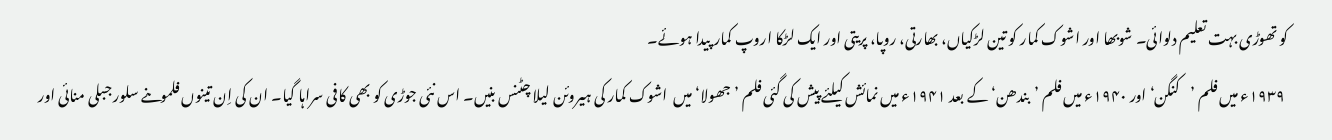کو تھوڑی بہت تعلیم دلوائی۔ شوبھا اور اشوک کمار کو تین لڑکیاں، بھارتی، روپا، پریتی اور ایک لڑکا اروپ کمار پیدا ہوئے۔
 ۱۹۳۹ء میں فلم ’کنگن‘ اور ۱۹۴۰ء میں فلم ’بندھن‘ کے بعد ۱۹۴۱ء میں نمائش کیلئے پیش کی گئی فلم ’جھولا‘ میں  اشوک کمار کی ہیروئن لیلا چٹنس بنیں۔ اس نئی جوڑی کو بھی کافی سراہا گیا۔ ان کی اِن تینوں فلموںنے سلور جبلی منائی اور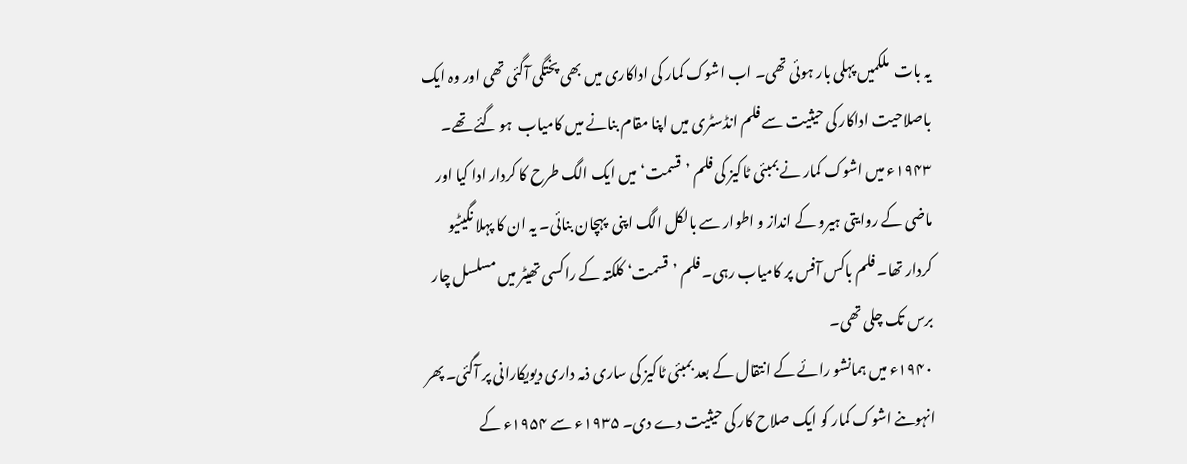یہ بات  ملکمیں پہلی بار ہوئی تھی۔ اب اشوک کمار کی اداکاری میں بھی پختگی آگئی تھی اور وہ ایک باصلاحیت اداکار کی حیثیت سے فلم انڈسٹری میں اپنا مقام بنانے میں کامیاب  ہو گئے تھے۔ ۱۹۴۳ء میں اشوک کمار نے بمبئی ٹاکیز کی فلم ’قسمت‘ میں ایک الگ طرح کا کردار ادا کیا اور ماضی کے روایتی ہیرو کے انداز و اطوار سے بالکل الگ اپنی  پہچان بنائی۔ یہ ان کا پہلا نگیٹیو کردار تھا۔ فلم باکس آفس پر کامیاب رہی۔ فلم ’قسمت‘ کلکتہ کے راکسی تھیٹر میں مسلسل چار برس تک چلی تھی۔
 ۱۹۴۰ء میں ہمانشو رائے کے انتقال کے بعد بمبئی ٹاکیز کی ساری ذمہ داری دیویکارانی پر آگئی۔ پھر انہوںنے اشوک کمار کو ایک صلاح کار کی حیثیت دے دی۔ ۱۹۳۵ء سے ۱۹۵۴ء کے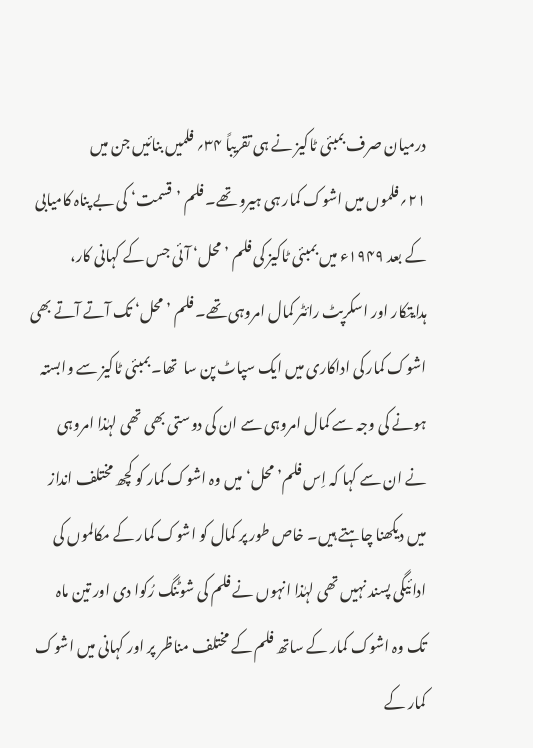درمیان صرف بمبئی ٹاکیز نے ہی تقریباً ۳۴؍ فلمیں بنائیں جن میں ۲۱؍فلموں میں اشوک کمار ہی ہیرو تھے۔ فلم ’قسمت‘ کی بے پناہ کامیابی کے بعد ۱۹۴۹ء میں بمبئی ٹاکیز کی فلم ’محل‘ آئی جس کے کہانی کار، ہدایتکار اور اسکرپٹ رائٹر کمال امروہی تھے۔ فلم ’محل‘ تک آتے آتے بھی اشوک کمار کی اداکاری میں ایک سپاٹ پن سا  تھا۔ بمبئی ٹاکیز سے وابستہ ہونے کی وجہ سے کمال امروہی سے ان کی دوستی بھی تھی لہٰذا امروہی نے ان سے کہا کہ اِس فلم’محل‘ میں وہ اشوک کمار کو کچھ مختلف انداز میں دیکھنا چاہتے ہیں۔ خاص طور پر کمال کو اشوک کمار کے مکالموں کی ادائیگی پسند نہیں تھی لہٰذا انہوں نے فلم کی شوٹنگ رُکوا دی اور تین ماہ تک وہ اشوک کمار کے ساتھ فلم کے مختلف مناظر پر اور کہانی میں اشوک کمار کے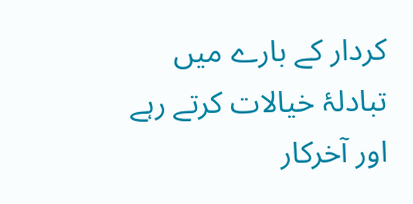کردار کے بارے میں تبادلۂ خیالات کرتے رہے اور آخرکار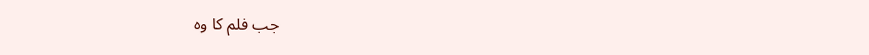جب فلم کا وہ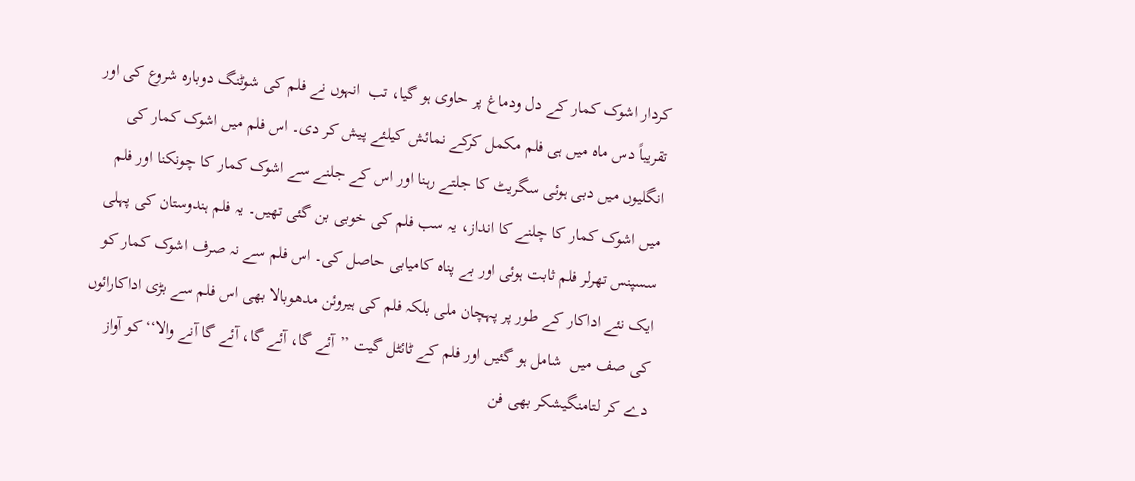کردار اشوک کمار کے دل ودماغ پر حاوی ہو گیا، تب  انہوں نے فلم کی شوٹنگ دوبارہ شروع کی اور تقریباً دس ماہ میں ہی فلم مکمل کرکے نمائش کیلئے پیش کر دی۔ اس فلم میں اشوک کمار کی انگلیوں میں دبی ہوئی سگریٹ کا جلتے رہنا اور اس کے جلنے سے اشوک کمار کا چونکنا اور فلم میں اشوک کمار کا چلنے کا انداز، یہ سب فلم کی خوبی بن گئی تھیں۔ یہ فلم ہندوستان کی پہلی سسپنس تھرلر فلم ثابت ہوئی اور بے پناہ کامیابی حاصل کی۔ اس فلم سے نہ صرف اشوک کمار کو ایک نئے اداکار کے طور پر پہچان ملی بلکہ فلم کی ہیروئن مدھوبالا بھی اس فلم سے بڑی اداکارائوں کی صف میں  شامل ہو گئیں اور فلم کے ٹائٹل گیت ’’آئے گا، آئے گا، آئے گا آنے والا‘‘ کو آواز دے کر لتامنگیشکر بھی فن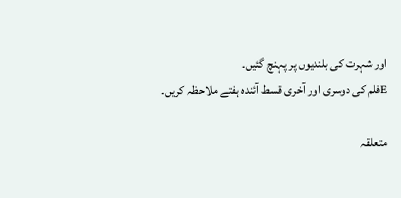اور شہرت کی بلندیوں پر پہنچ گئیں۔
Eفلم کی دوسری اور آخری قسط آئندہ ہفتے ملاحظہ کریں۔

متعلقہ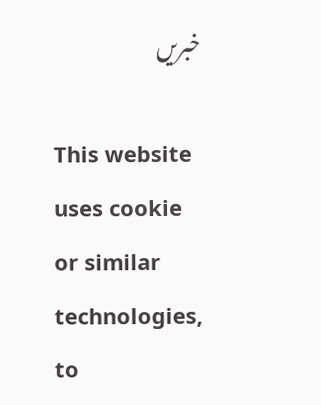خبریں

This website uses cookie or similar technologies, to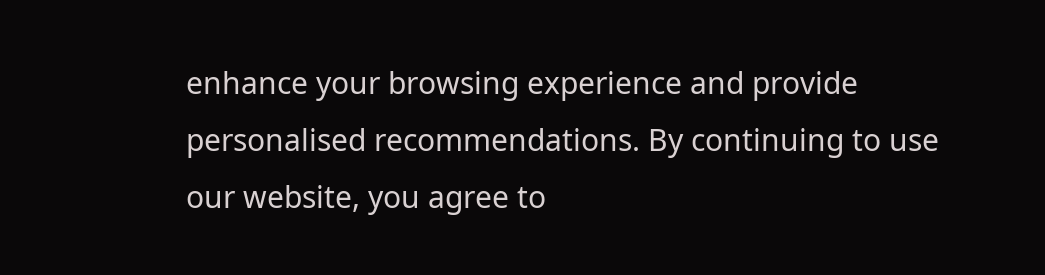enhance your browsing experience and provide personalised recommendations. By continuing to use our website, you agree to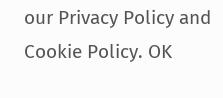our Privacy Policy and Cookie Policy. OK